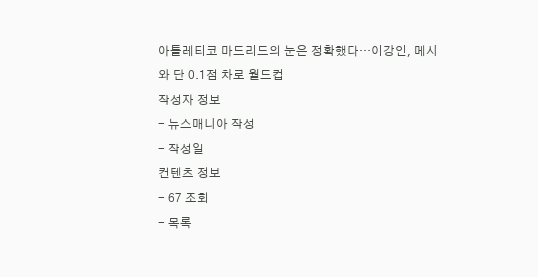아틀레티코 마드리드의 눈은 정확했다…이강인, 메시와 단 0.1점 차로 월드컵
작성자 정보
- 뉴스매니아 작성
- 작성일
컨텐츠 정보
- 67 조회
- 목록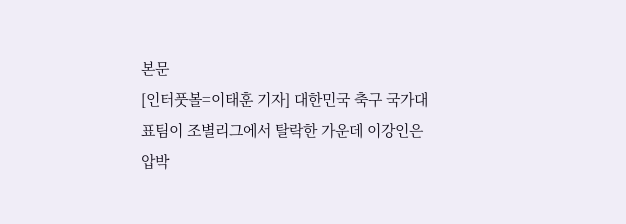본문
[인터풋볼=이태훈 기자] 대한민국 축구 국가대표팀이 조별리그에서 탈락한 가운데 이강인은 압박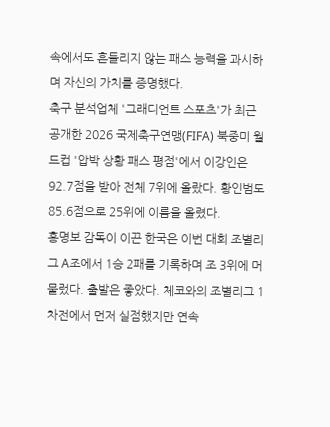속에서도 흔들리지 않는 패스 능력을 과시하며 자신의 가치를 증명했다.
축구 분석업체 '그래디언트 스포츠'가 최근 공개한 2026 국제축구연맹(FIFA) 북중미 월드컵 '압박 상황 패스 평점'에서 이강인은 92.7점을 받아 전체 7위에 올랐다. 황인범도 85.6점으로 25위에 이름을 올렸다.
홍명보 감독이 이끈 한국은 이번 대회 조별리그 A조에서 1승 2패를 기록하며 조 3위에 머물렀다. 출발은 좋았다. 체코와의 조별리그 1차전에서 먼저 실점했지만 연속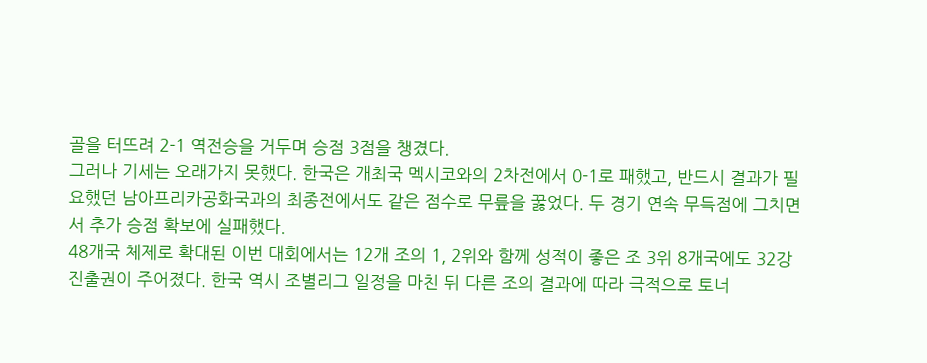골을 터뜨려 2-1 역전승을 거두며 승점 3점을 챙겼다.
그러나 기세는 오래가지 못했다. 한국은 개최국 멕시코와의 2차전에서 0-1로 패했고, 반드시 결과가 필요했던 남아프리카공화국과의 최종전에서도 같은 점수로 무릎을 꿇었다. 두 경기 연속 무득점에 그치면서 추가 승점 확보에 실패했다.
48개국 체제로 확대된 이번 대회에서는 12개 조의 1, 2위와 함께 성적이 좋은 조 3위 8개국에도 32강 진출권이 주어졌다. 한국 역시 조별리그 일정을 마친 뒤 다른 조의 결과에 따라 극적으로 토너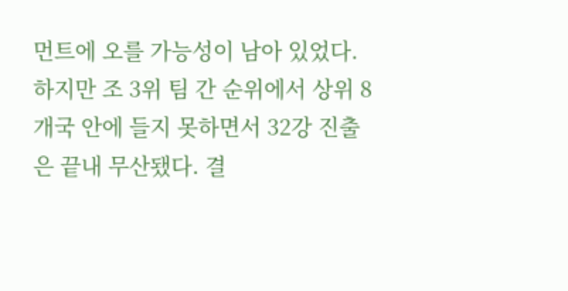먼트에 오를 가능성이 남아 있었다. 하지만 조 3위 팀 간 순위에서 상위 8개국 안에 들지 못하면서 32강 진출은 끝내 무산됐다. 결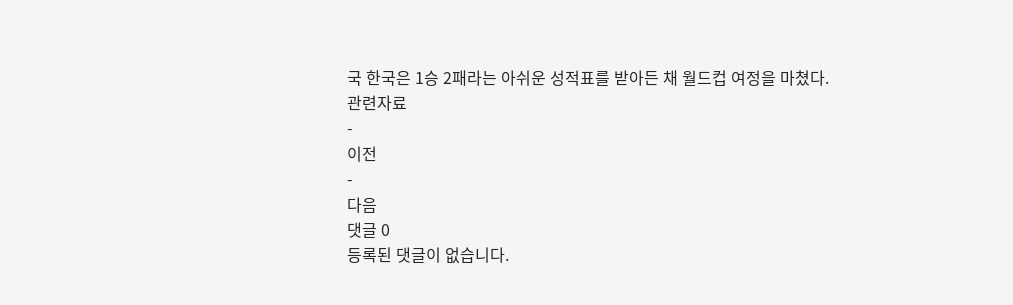국 한국은 1승 2패라는 아쉬운 성적표를 받아든 채 월드컵 여정을 마쳤다.
관련자료
-
이전
-
다음
댓글 0
등록된 댓글이 없습니다.